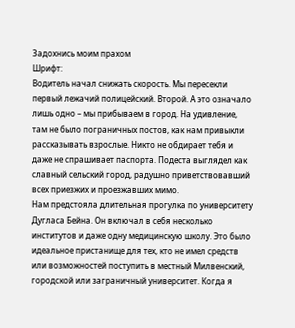Задохнись моим прахом
Шрифт:
Водитель начал снижать скорость. Мы пересекли первый лежачий полицейский. Второй. А это означало лишь одно – мы прибываем в город. На удивление, там не было пограничных постов, как нам привыкли рассказывать взрослые. Никто не обдирает тебя и даже не спрашивает паспорта. Подеста выглядел как славный сельский город, радушно приветствовавший всех приезжих и проезжавших мимо.
Нам предстояла длительная прогулка по университету Дугласа Бейна. Он включал в себя несколько институтов и даже одну медицинскую школу. Это было идеальное пристанище для тех, кто не имел средств или возможностей поступить в местный Милвенский, городской или заграничный университет. Когда я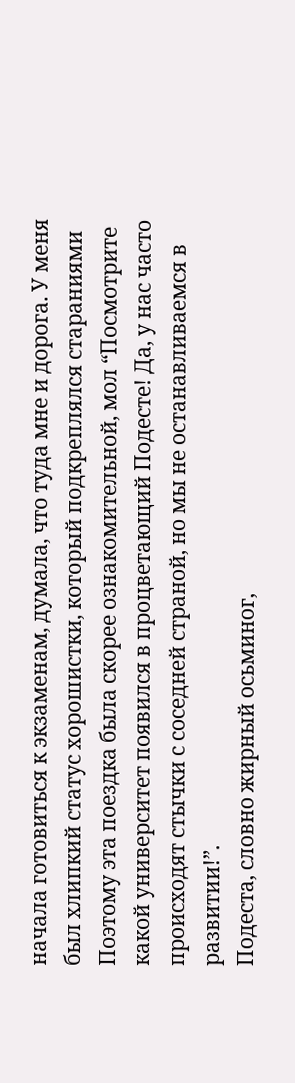начала готовиться к экзаменам, думала, что туда мне и дорога. У меня был хлипкий статус хорошистки, который подкреплялся стараниями
Поэтому эта поездка была скорее ознакомительной, мол “Посмотрите какой университет появился в процветающий Подесте! Да, у нас часто происходят стычки с соседней страной, но мы не останавливаемся в развитии!”.
Подеста, словно жирный осьминог,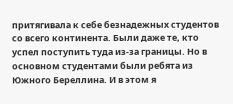притягивала к себе безнадежных студентов со всего континента. Были даже те, кто успел поступить туда из-за границы. Но в основном студентами были ребята из Южного Береллина. И в этом я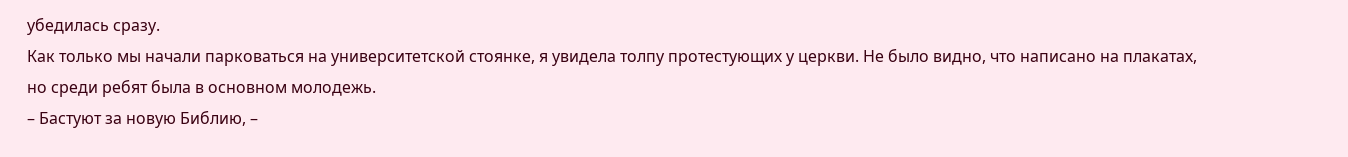убедилась сразу.
Как только мы начали парковаться на университетской стоянке, я увидела толпу протестующих у церкви. Не было видно, что написано на плакатах, но среди ребят была в основном молодежь.
– Бастуют за новую Библию, –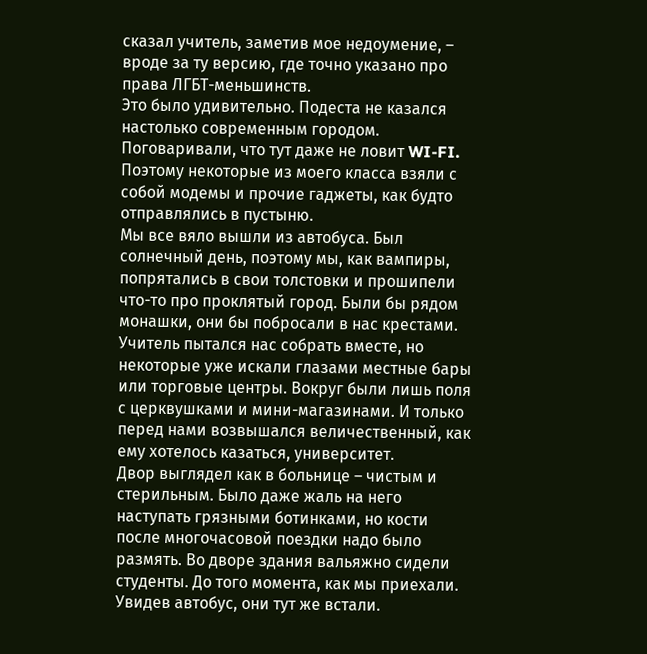сказал учитель, заметив мое недоумение, – вроде за ту версию, где точно указано про права ЛГБТ-меньшинств.
Это было удивительно. Подеста не казался настолько современным городом. Поговаривали, что тут даже не ловит WI-FI. Поэтому некоторые из моего класса взяли с собой модемы и прочие гаджеты, как будто отправлялись в пустыню.
Мы все вяло вышли из автобуса. Был солнечный день, поэтому мы, как вампиры, попрятались в свои толстовки и прошипели что-то про проклятый город. Были бы рядом монашки, они бы побросали в нас крестами. Учитель пытался нас собрать вместе, но некоторые уже искали глазами местные бары или торговые центры. Вокруг были лишь поля с церквушками и мини-магазинами. И только перед нами возвышался величественный, как ему хотелось казаться, университет.
Двор выглядел как в больнице – чистым и стерильным. Было даже жаль на него наступать грязными ботинками, но кости после многочасовой поездки надо было размять. Во дворе здания вальяжно сидели студенты. До того момента, как мы приехали. Увидев автобус, они тут же встали.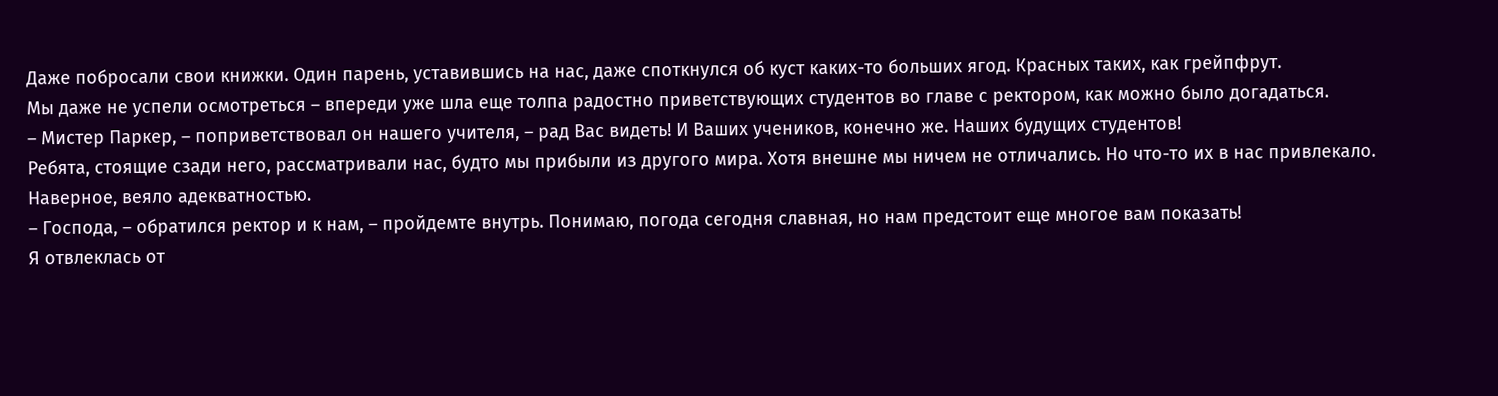Даже побросали свои книжки. Один парень, уставившись на нас, даже споткнулся об куст каких-то больших ягод. Красных таких, как грейпфрут.
Мы даже не успели осмотреться – впереди уже шла еще толпа радостно приветствующих студентов во главе с ректором, как можно было догадаться.
– Мистер Паркер, – поприветствовал он нашего учителя, – рад Вас видеть! И Ваших учеников, конечно же. Наших будущих студентов!
Ребята, стоящие сзади него, рассматривали нас, будто мы прибыли из другого мира. Хотя внешне мы ничем не отличались. Но что-то их в нас привлекало. Наверное, веяло адекватностью.
– Господа, – обратился ректор и к нам, – пройдемте внутрь. Понимаю, погода сегодня славная, но нам предстоит еще многое вам показать!
Я отвлеклась от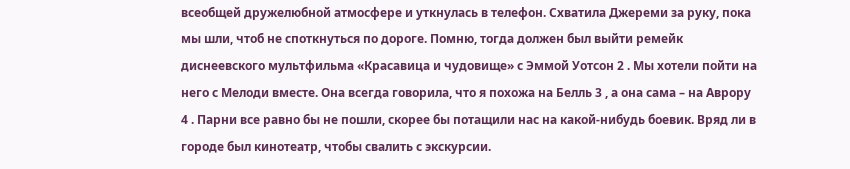всеобщей дружелюбной атмосфере и уткнулась в телефон. Схватила Джереми за руку, пока мы шли, чтоб не споткнуться по дороге. Помню, тогда должен был выйти ремейк диснеевского мультфильма «Красавица и чудовище» с Эммой Уотсон 2 . Мы хотели пойти на него с Мелоди вместе. Она всегда говорила, что я похожа на Белль 3 , а она сама – на Аврору 4 . Парни все равно бы не пошли, скорее бы потащили нас на какой-нибудь боевик. Вряд ли в городе был кинотеатр, чтобы свалить с экскурсии.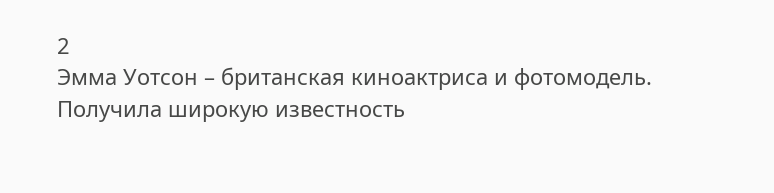2
Эмма Уотсон – британская киноактриса и фотомодель. Получила широкую известность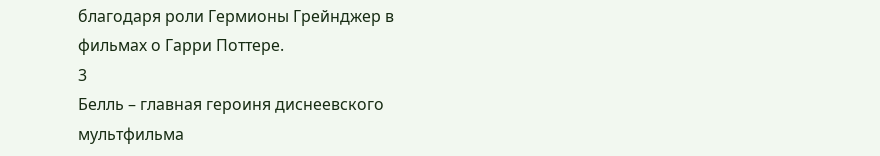благодаря роли Гермионы Грейнджер в фильмах о Гарри Поттере.
3
Белль – главная героиня диснеевского мультфильма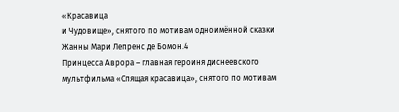«Красавица
и Чудовище», снятого по мотивам одноимённой сказки Жанны Мари Лепренс де Бомон.4
Принцесса Аврора – главная героиня диснеевского мультфильма «Спящая красавица», снятого по мотивам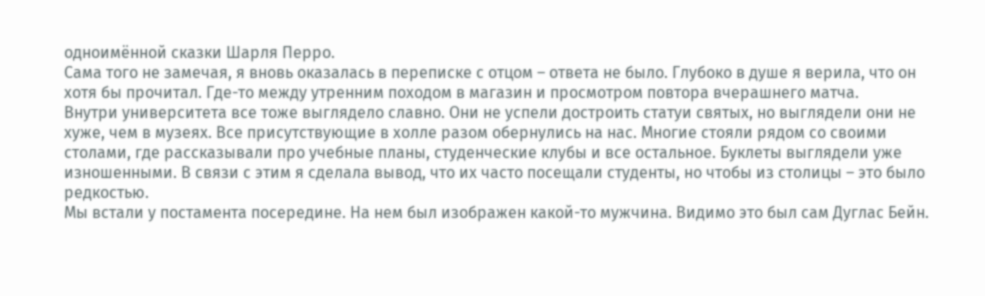одноимённой сказки Шарля Перро.
Сама того не замечая, я вновь оказалась в переписке с отцом – ответа не было. Глубоко в душе я верила, что он хотя бы прочитал. Где-то между утренним походом в магазин и просмотром повтора вчерашнего матча.
Внутри университета все тоже выглядело славно. Они не успели достроить статуи святых, но выглядели они не хуже, чем в музеях. Все присутствующие в холле разом обернулись на нас. Многие стояли рядом со своими столами, где рассказывали про учебные планы, студенческие клубы и все остальное. Буклеты выглядели уже изношенными. В связи с этим я сделала вывод, что их часто посещали студенты, но чтобы из столицы – это было редкостью.
Мы встали у постамента посередине. На нем был изображен какой-то мужчина. Видимо это был сам Дуглас Бейн.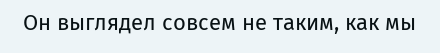Он выглядел совсем не таким, как мы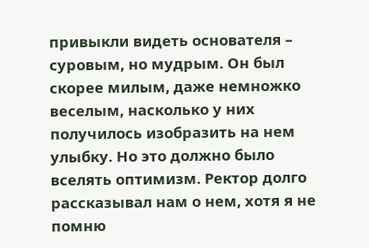привыкли видеть основателя – суровым, но мудрым. Он был скорее милым, даже немножко веселым, насколько у них получилось изобразить на нем улыбку. Но это должно было вселять оптимизм. Ректор долго рассказывал нам о нем, хотя я не помню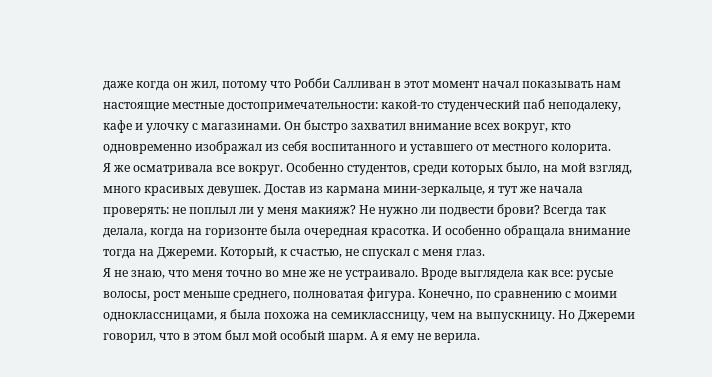даже когда он жил, потому что Робби Салливан в этот момент начал показывать нам настоящие местные достопримечательности: какой-то студенческий паб неподалеку, кафе и улочку с магазинами. Он быстро захватил внимание всех вокруг, кто одновременно изображал из себя воспитанного и уставшего от местного колорита.
Я же осматривала все вокруг. Особенно студентов, среди которых было, на мой взгляд, много красивых девушек. Достав из кармана мини-зеркальце, я тут же начала проверять: не поплыл ли у меня макияж? Не нужно ли подвести брови? Всегда так делала, когда на горизонте была очередная красотка. И особенно обращала внимание тогда на Джереми. Который, к счастью, не спускал с меня глаз.
Я не знаю, что меня точно во мне же не устраивало. Вроде выглядела как все: русые волосы, рост меньше среднего, полноватая фигура. Конечно, по сравнению с моими одноклассницами, я была похожа на семиклассницу, чем на выпускницу. Но Джереми говорил, что в этом был мой особый шарм. А я ему не верила.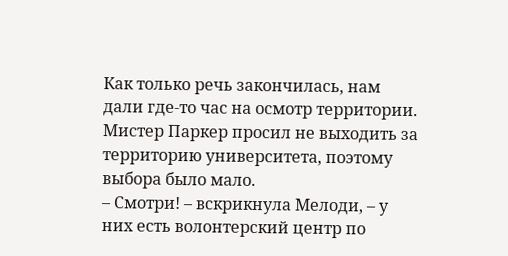Как только речь закончилась, нам дали где-то час на осмотр территории. Мистер Паркер просил не выходить за территорию университета, поэтому выбора было мало.
– Смотри! – вскрикнула Мелоди, – у них есть волонтерский центр по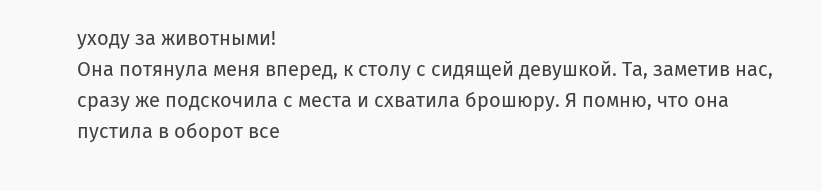уходу за животными!
Она потянула меня вперед, к столу с сидящей девушкой. Та, заметив нас, сразу же подскочила с места и схватила брошюру. Я помню, что она пустила в оборот все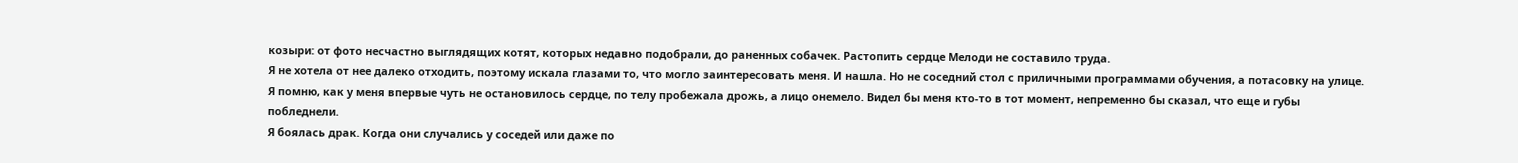козыри: от фото несчастно выглядящих котят, которых недавно подобрали, до раненных собачек. Растопить сердце Мелоди не составило труда.
Я не хотела от нее далеко отходить, поэтому искала глазами то, что могло заинтересовать меня. И нашла. Но не соседний стол с приличными программами обучения, а потасовку на улице.
Я помню, как у меня впервые чуть не остановилось сердце, по телу пробежала дрожь, а лицо онемело. Видел бы меня кто-то в тот момент, непременно бы сказал, что еще и губы побледнели.
Я боялась драк. Когда они случались у соседей или даже по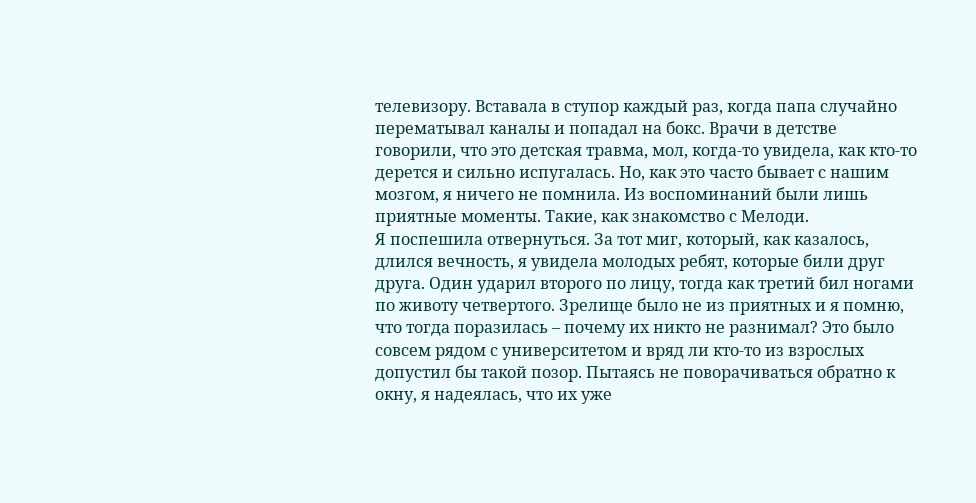телевизору. Вставала в ступор каждый раз, когда папа случайно перематывал каналы и попадал на бокс. Врачи в детстве говорили, что это детская травма, мол, когда-то увидела, как кто-то дерется и сильно испугалась. Но, как это часто бывает с нашим мозгом, я ничего не помнила. Из воспоминаний были лишь приятные моменты. Такие, как знакомство с Мелоди.
Я поспешила отвернуться. За тот миг, который, как казалось, длился вечность, я увидела молодых ребят, которые били друг друга. Один ударил второго по лицу, тогда как третий бил ногами по животу четвертого. Зрелище было не из приятных и я помню, что тогда поразилась – почему их никто не разнимал? Это было совсем рядом с университетом и вряд ли кто-то из взрослых допустил бы такой позор. Пытаясь не поворачиваться обратно к окну, я надеялась, что их уже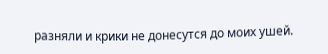разняли и крики не донесутся до моих ушей.